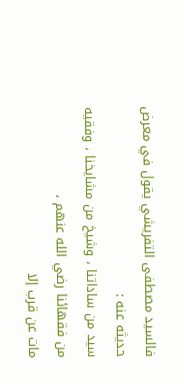فالسيد مصطفى التفريشي يقول في معرض حديثه عنه :
سيد من ساداتنا ، وشيخ من مشايخنا ، وفقيه من فقهائنا رضي الله عنهم ،
مات عن قرب إلا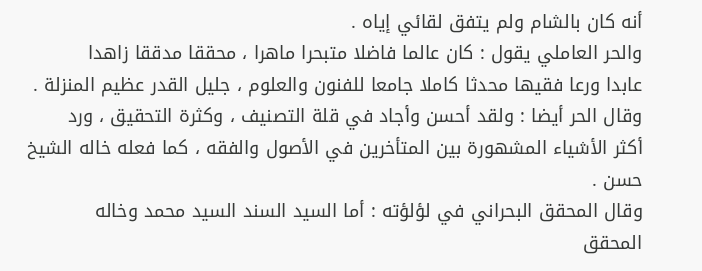أنه كان بالشام ولم يتفق لقائي إياه .
والحر العاملي يقول : كان عالما فاضلا متبحرا ماهرا ، محققا مدققا زاهدا
عابدا ورعا فقيها محدثا كاملا جامعا للفنون والعلوم ، جليل القدر عظيم المنزلة .
وقال الحر أيضا : ولقد أحسن وأجاد في قلة التصنيف ، وكثرة التحقيق ، ورد
أكثر الأشياء المشهورة بين المتأخرين في الأصول والفقه ، كما فعله خاله الشيخ
حسن .
وقال المحقق البحراني في لؤلؤته : أما السيد السند السيد محمد وخاله
المحقق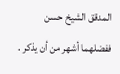المدقق الشيخ حسن ففضلهما أشهر من أن يذكر .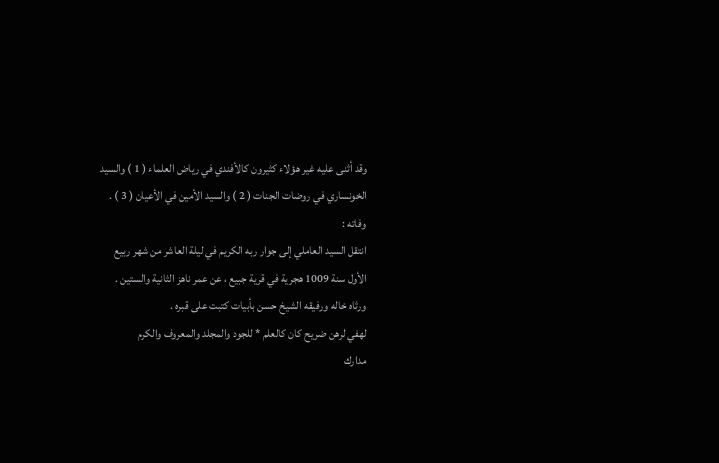وقد أثنى عليه غير هؤلاء كثيرون كالأفندي في رياض العلماء ( 1 ) والسيد
الخونساري في روضات الجنات ( 2 ) والسيد الأمين في الأعيان ( 3 ) .
وفاته :
انتقل السيد العاملي إلى جوار ربه الكريم في ليلة العاشر من شهر ربيع
الأول سنة 1009 هجرية في قرية جبيع ، عن عمر ناهز الثانية والستين .
ورثاه خاله ورفيقه الشيخ حسن بأبيات كتبت على قبره .
لهفي لرهن ضريح كان كالعلم * للجود والمجلد والمعروف والكرم
مدارك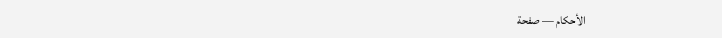الأحكام — صفحة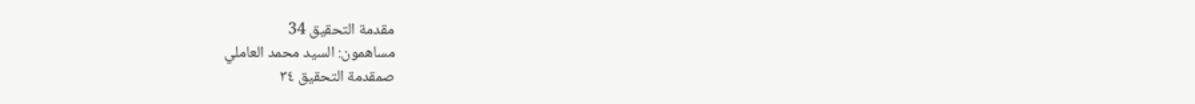مقدمة التحقيق 34
مساهمون: السيد محمد العاملي
صمقدمة التحقيق ٣٤